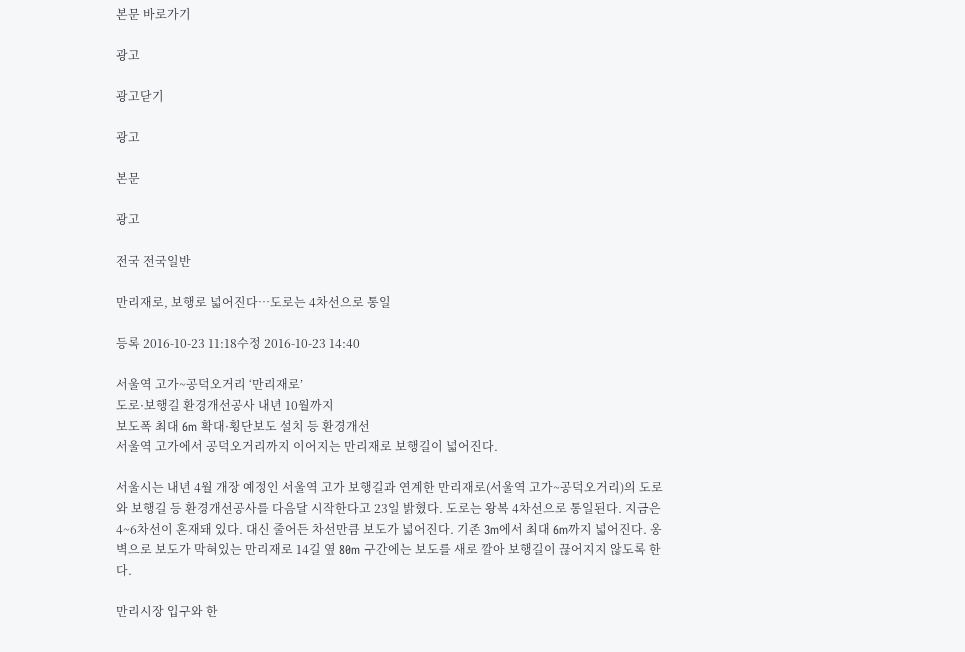본문 바로가기

광고

광고닫기

광고

본문

광고

전국 전국일반

만리재로, 보행로 넓어진다…도로는 4차선으로 통일

등록 2016-10-23 11:18수정 2016-10-23 14:40

서울역 고가~공덕오거리 ‘만리재로’
도로·보행길 환경개선공사 내년 10월까지
보도폭 최대 6m 확대·횡단보도 설치 등 환경개선
서울역 고가에서 공덕오거리까지 이어지는 만리재로 보행길이 넓어진다.

서울시는 내년 4월 개장 예정인 서울역 고가 보행길과 연계한 만리재로(서울역 고가~공덕오거리)의 도로와 보행길 등 환경개선공사를 다음달 시작한다고 23일 밝혔다. 도로는 왕복 4차선으로 통일된다. 지금은 4~6차선이 혼재돼 있다. 대신 줄어든 차선만큼 보도가 넓어진다. 기존 3m에서 최대 6m까지 넓어진다. 옹벽으로 보도가 막혀있는 만리재로 14길 옆 80m 구간에는 보도를 새로 깔아 보행길이 끊어지지 않도록 한다.

만리시장 입구와 한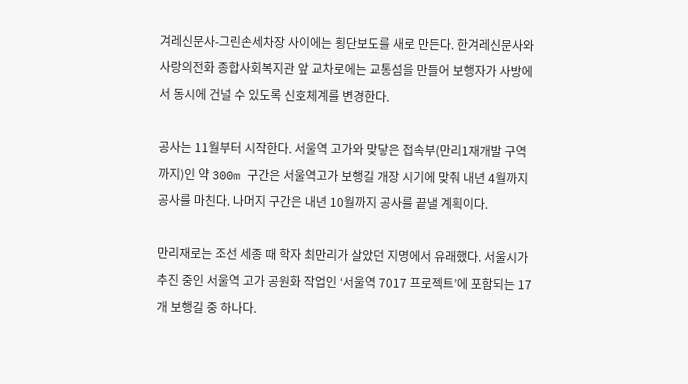겨레신문사-그린손세차장 사이에는 횡단보도를 새로 만든다. 한겨레신문사와 사랑의전화 종합사회복지관 앞 교차로에는 교통섬을 만들어 보행자가 사방에서 동시에 건널 수 있도록 신호체계를 변경한다.

공사는 11월부터 시작한다. 서울역 고가와 맞닿은 접속부(만리1재개발 구역까지)인 약 300m 구간은 서울역고가 보행길 개장 시기에 맞춰 내년 4월까지 공사를 마친다. 나머지 구간은 내년 10월까지 공사를 끝낼 계획이다.

만리재로는 조선 세종 때 학자 최만리가 살았던 지명에서 유래했다. 서울시가 추진 중인 서울역 고가 공원화 작업인 ‘서울역 7017 프로젝트’에 포함되는 17개 보행길 중 하나다.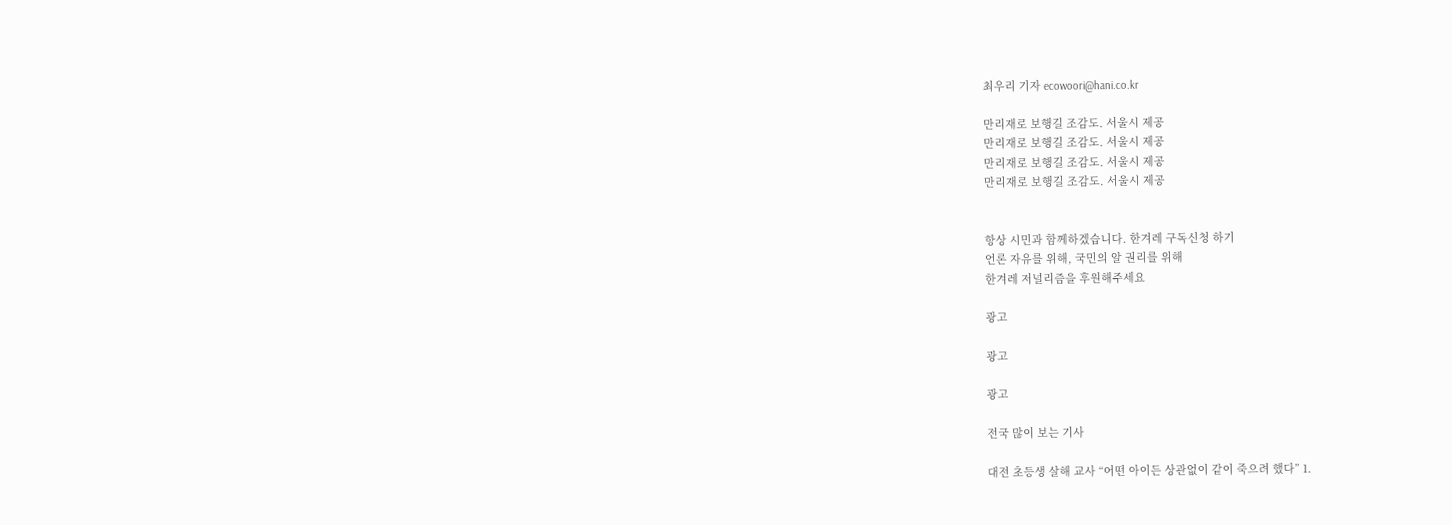최우리 기자 ecowoori@hani.co.kr

만리재로 보행길 조감도. 서울시 제공
만리재로 보행길 조감도. 서울시 제공
만리재로 보행길 조감도. 서울시 제공
만리재로 보행길 조감도. 서울시 제공


항상 시민과 함께하겠습니다. 한겨레 구독신청 하기
언론 자유를 위해, 국민의 알 권리를 위해
한겨레 저널리즘을 후원해주세요

광고

광고

광고

전국 많이 보는 기사

대전 초등생 살해 교사 “어떤 아이든 상관없이 같이 죽으려 했다” 1.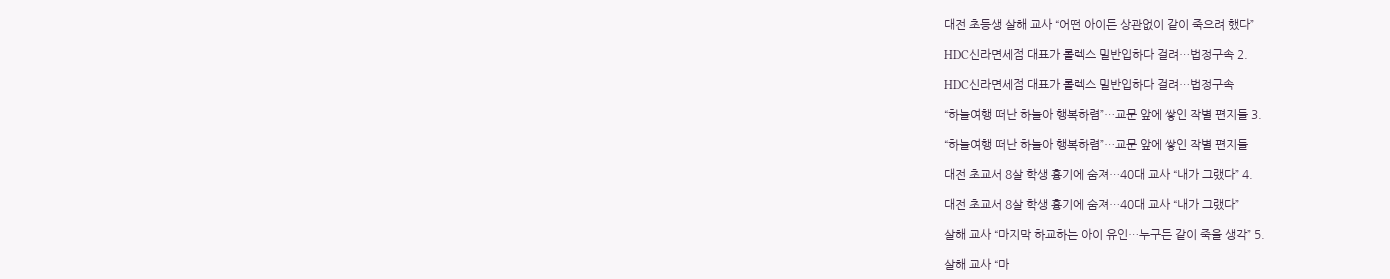대전 초등생 살해 교사 “어떤 아이든 상관없이 같이 죽으려 했다”

HDC신라면세점 대표가 롤렉스 밀반입하다 걸려…법정구속 2.

HDC신라면세점 대표가 롤렉스 밀반입하다 걸려…법정구속

“하늘여행 떠난 하늘아 행복하렴”…교문 앞에 쌓인 작별 편지들 3.

“하늘여행 떠난 하늘아 행복하렴”…교문 앞에 쌓인 작별 편지들

대전 초교서 8살 학생 흉기에 숨져…40대 교사 “내가 그랬다” 4.

대전 초교서 8살 학생 흉기에 숨져…40대 교사 “내가 그랬다”

살해 교사 “마지막 하교하는 아이 유인…누구든 같이 죽을 생각” 5.

살해 교사 “마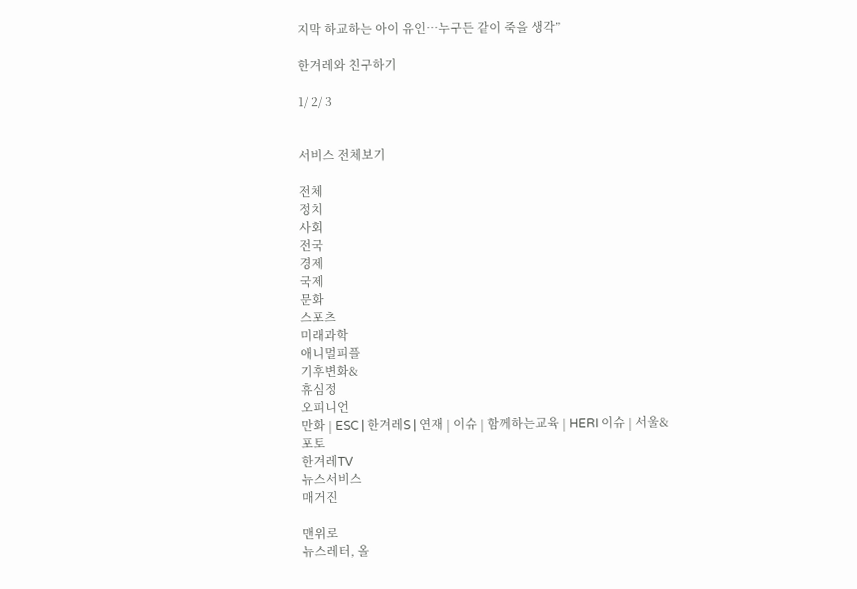지막 하교하는 아이 유인…누구든 같이 죽을 생각”

한겨레와 친구하기

1/ 2/ 3


서비스 전체보기

전체
정치
사회
전국
경제
국제
문화
스포츠
미래과학
애니멀피플
기후변화&
휴심정
오피니언
만화 | ESC | 한겨레S | 연재 | 이슈 | 함께하는교육 | HERI 이슈 | 서울&
포토
한겨레TV
뉴스서비스
매거진

맨위로
뉴스레터, 올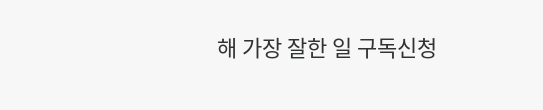해 가장 잘한 일 구독신청